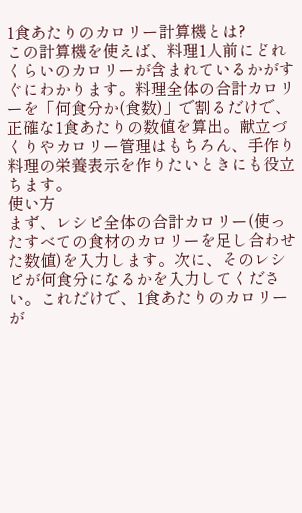1食あたりのカロリー計算機とは?
この計算機を使えば、料理1人前にどれくらいのカロリーが含まれているかがすぐにわかります。料理全体の合計カロリーを「何食分か(食数)」で割るだけで、正確な1食あたりの数値を算出。献立づくりやカロリー管理はもちろん、手作り料理の栄養表示を作りたいときにも役立ちます。
使い方
まず、レシピ全体の合計カロリー(使ったすべての食材のカロリーを足し合わせた数値)を入力します。次に、そのレシピが何食分になるかを入力してください。これだけで、1食あたりのカロリーが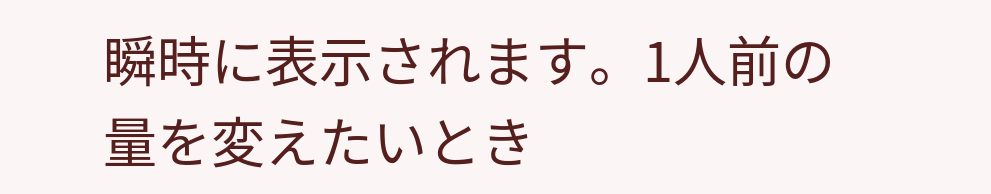瞬時に表示されます。1人前の量を変えたいとき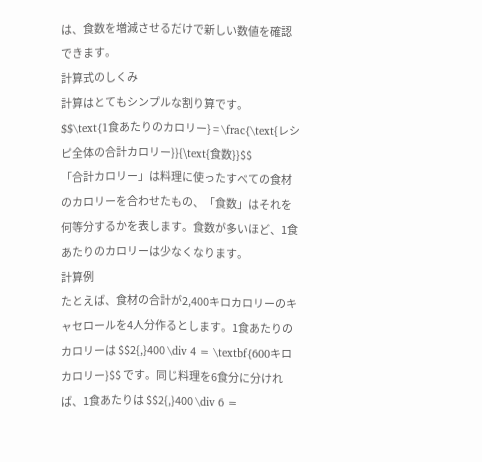は、食数を増減させるだけで新しい数値を確認できます。
計算式のしくみ
計算はとてもシンプルな割り算です。
$$\text{1食あたりのカロリー} = \frac{\text{レシピ全体の合計カロリー}}{\text{食数}}$$
「合計カロリー」は料理に使ったすべての食材のカロリーを合わせたもの、「食数」はそれを何等分するかを表します。食数が多いほど、1食あたりのカロリーは少なくなります。
計算例
たとえば、食材の合計が2,400キロカロリーのキャセロールを4人分作るとします。1食あたりのカロリーは $$2{,}400 \div 4 = \textbf{600キロカロリー}$$ です。同じ料理を6食分に分ければ、1食あたりは $$2{,}400 \div 6 =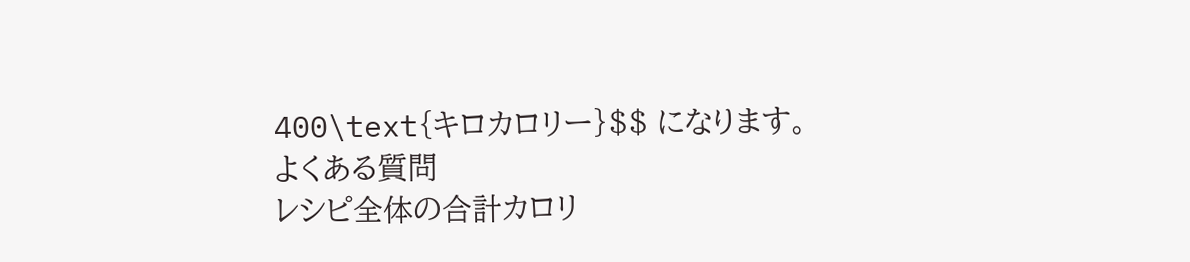400\text{キロカロリー}$$ になります。
よくある質問
レシピ全体の合計カロリ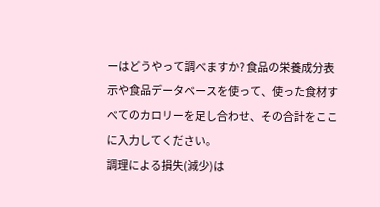ーはどうやって調べますか? 食品の栄養成分表示や食品データベースを使って、使った食材すべてのカロリーを足し合わせ、その合計をここに入力してください。
調理による損失(減少)は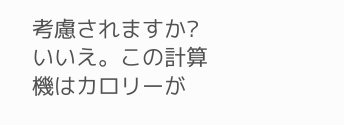考慮されますか? いいえ。この計算機はカロリーが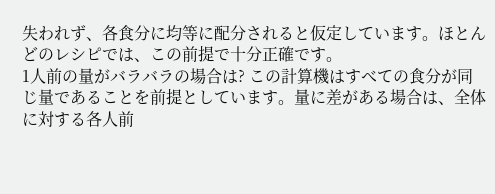失われず、各食分に均等に配分されると仮定しています。ほとんどのレシピでは、この前提で十分正確です。
1人前の量がバラバラの場合は? この計算機はすべての食分が同じ量であることを前提としています。量に差がある場合は、全体に対する各人前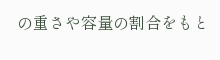の重さや容量の割合をもと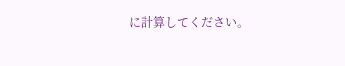に計算してください。